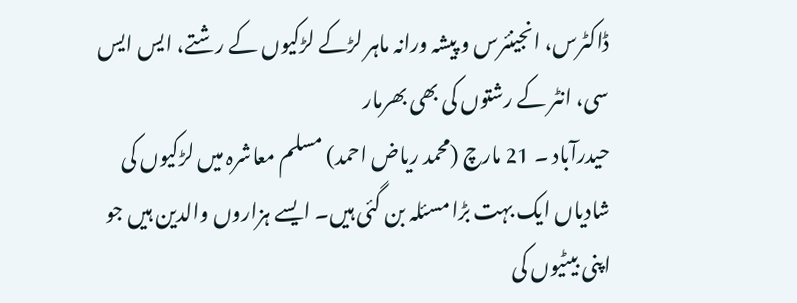ڈاکٹرس، انجینئرس و پیشہ ورانہ ماہر لڑکے لڑکیوں کے رشتے، ایس ایس سی، انٹر کے رشتوں کی بھی بھرمار
حیدرآباد ۔ 21 مارچ (محمد ریاض احمد) مسلم معاشرہ میں لڑکیوں کی شادیاں ایک بہت بڑا مسئلہ بن گئی ہیں۔ ایسے ہزاروں والدین ہیں جو اپنی بیٹیوں کی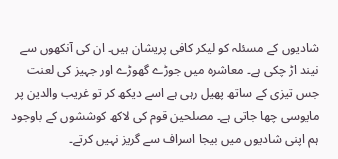شادیوں کے مسئلہ کو لیکر کافی پریشان ہیں۔ ان کی آنکھوں سے نیند اڑ چکی ہے۔ معاشرہ میں جوڑے گھوڑے اور جہیز کی لعنت جس تیزی کے ساتھ پھیل رہی ہے اسے دیکھ کر تو غریب والدین پر مایوسی چھا جاتی ہے۔ مصلحین قوم کی لاکھ کوششوں کے باوجود ہم اپنی شادیوں میں بیجا اسراف سے گریز نہیں کرتے۔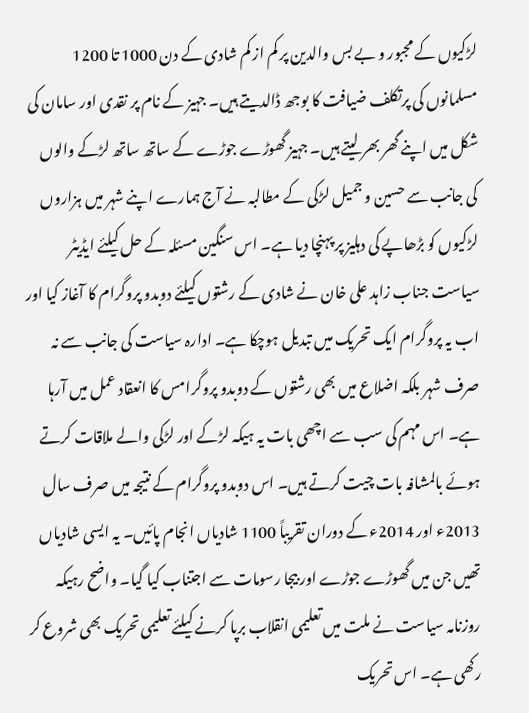لڑکیوں کے مجبور و بے بس والدین پر کم از کم شادی کے دن 1000 تا 1200 مسلمانوں کی پرتکلف ضیافت کا بوجھ ڈالدیتے ہیں۔ جہیز کے نام پر نقدی اور سامان کی شکل میں اپنے گھر بھر لیتے ہیں۔ جہیز گھوڑے جوڑے کے ساتھ ساتھ لڑکے والوں کی جانب سے حسین و جمیل لڑکی کے مطالبہ نے آج ہمارے اپنے شہر میں ہزاروں لڑکیوں کو بڑھاپے کی دہلیز پر پہنچا دیا ہے۔ اس سنگین مسئلہ کے حل کیلئے ایڈیٹر سیاست جناب زاہد علی خان نے شادی کے رشتوں کیلئے دوبدو پروگرام کا آغاز کیا اور اب یہ پروگرام ایک تحریک میں تبدیل ہوچکا ہے۔ ادارہ سیاست کی جانب سے نہ صرف شہر بلکہ اضلاع میں بھی رشتوں کے دوبدو پروگرامس کا انعقاد عمل میں آرہا ہے۔ اس مہم کی سب سے اچھی بات یہ ہیکہ لڑکے اور لڑکی والے ملاقات کرتے ہوئے بالمشافہ بات چیت کرتے ہیں۔ اس دوبدو پروگرام کے نتیجہ میں صرف سال 2013ء اور 2014ء کے دوران تقریباً 1100 شادیاں انجام پائیں۔ یہ ایسی شادیاں تھیں جن میں گھوڑے جوڑے اور بیجا رسومات سے اجتناب کیا گیا۔ واضح رہیکہ روزنامہ سیاست نے ملت میں تعلیمی انقلاب برپا کرنے کیلئے تعلیمی تحریک بھی شروع کر رکھی ہے۔ اس تحریک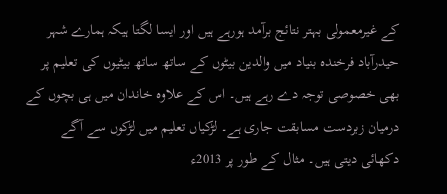کے غیرمعمولی بہتر نتائج برآمد ہورہے ہیں اور ایسا لگتا ہیکہ ہمارے شہر حیدرآباد فرخندہ بنیاد میں والدین بیٹوں کے ساتھ ساتھ بیٹیوں کی تعلیم پر بھی خصوصی توجہ دے رہے ہیں۔ اس کے علاوہ خاندان میں ہی بچوں کے درمیان زبردست مسابقت جاری ہے۔ لڑکیاں تعلیم میں لڑکوں سے آگے دکھائی دیتی ہیں۔ مثال کے طور پر 2013ء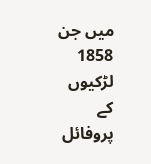میں جن 1858 لڑکیوں کے پروفائل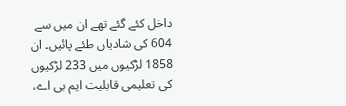داخل کئے گئے تھے ان میں سے 604 کی شادیاں طئے پائیں۔ ان 1858 لڑکیوں میں 233 لڑکیوں کی تعلیمی قابلیت ایم بی اے،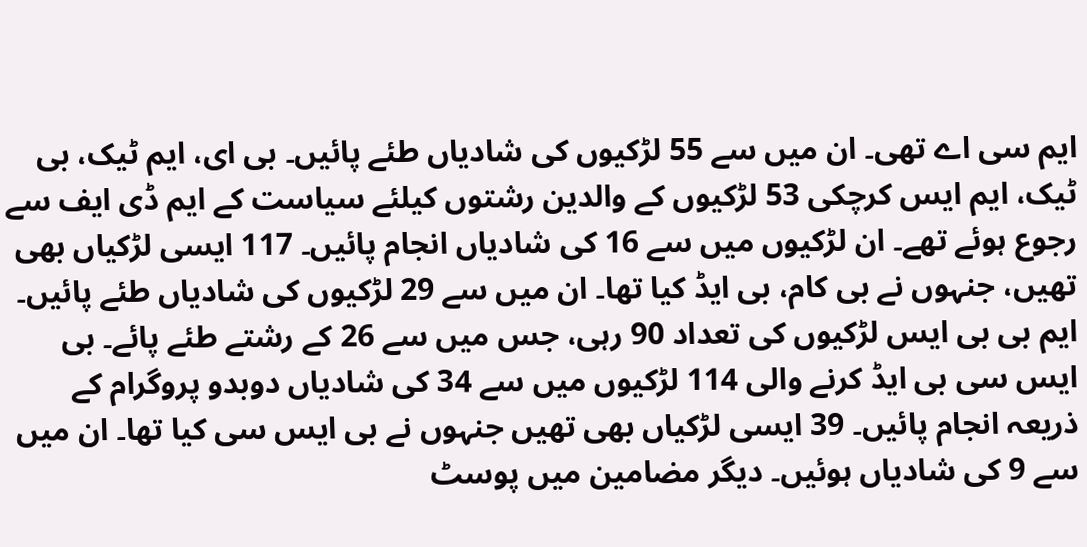ایم سی اے تھی۔ ان میں سے 55 لڑکیوں کی شادیاں طئے پائیں۔ بی ای، ایم ٹیک، بی ٹیک، ایم ایس کرچکی 53 لڑکیوں کے والدین رشتوں کیلئے سیاست کے ایم ڈی ایف سے رجوع ہوئے تھے۔ ان لڑکیوں میں سے 16 کی شادیاں انجام پائیں۔ 117 ایسی لڑکیاں بھی تھیں، جنہوں نے بی کام، بی ایڈ کیا تھا۔ ان میں سے 29 لڑکیوں کی شادیاں طئے پائیں۔ ایم بی بی ایس لڑکیوں کی تعداد 90 رہی، جس میں سے 26 کے رشتے طئے پائے۔ بی ایس سی بی ایڈ کرنے والی 114 لڑکیوں میں سے 34 کی شادیاں دوبدو پروگرام کے ذریعہ انجام پائیں۔ 39 ایسی لڑکیاں بھی تھیں جنہوں نے بی ایس سی کیا تھا۔ ان میں سے 9 کی شادیاں ہوئیں۔ دیگر مضامین میں پوسٹ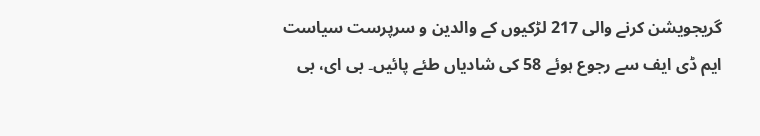گریجویشن کرنے والی 217 لڑکیوں کے والدین و سرپرست سیاست ایم ڈی ایف سے رجوع ہوئے 58 کی شادیاں طئے پائیں۔ بی ای، بی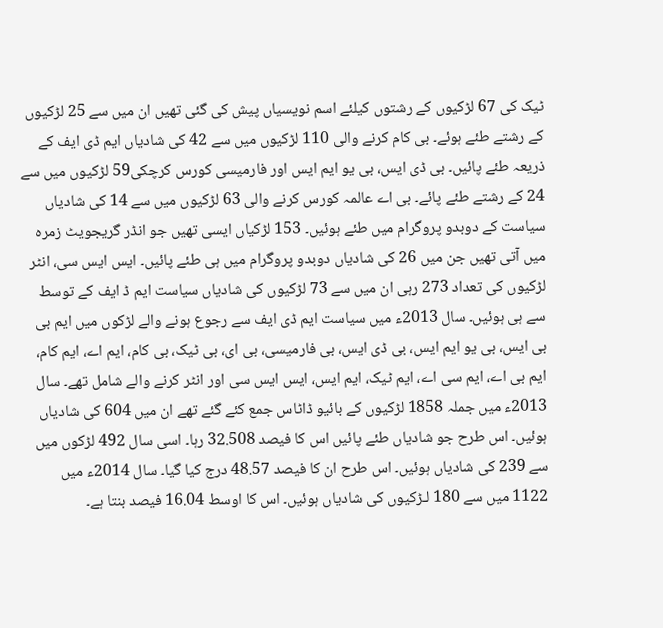ٹیک کی 67 لڑکیوں کے رشتوں کیلئے اسم نویسیاں پیش کی گئی تھیں ان میں سے 25 لڑکیوں کے رشتے طئے ہوئے۔ بی کام کرنے والی 110 لڑکیوں میں سے 42 کی شادیاں ایم ڈی ایف کے ذریعہ طئے پائیں۔ بی ڈی ایس، بی یو ایم ایس اور فارمیسی کورس کرچکی59 لڑکیوں میں سے 24 کے رشتے طئے پائے۔ بی اے عالمہ کورس کرنے والی 63 لڑکیوں میں سے 14 کی شادیاں سیاست کے دوبدو پروگرام میں طئے ہوئیں۔ 153 لڑکیاں ایسی تھیں جو انڈر گریجویٹ زمرہ میں آتی تھیں جن میں 26 کی شادیاں دوبدو پروگرام میں ہی طئے پائیں۔ ایس ایس سی، انٹر لڑکیوں کی تعداد 273 رہی ان میں سے 73 لڑکیوں کی شادیاں سیاست ایم ڈ ایف کے توسط سے ہی ہوئیں۔ سال 2013ء میں سیاست ایم ڈی ایف سے رجوع ہونے والے لڑکوں میں ایم بی بی ایس، بی یو ایم ایس، بی ڈی ایس، بی فارمیسی، بی ای، بی ٹیک، بی کام، ایم اے، ایم کام، ایم بی اے، ایم سی اے، ایم ٹیک، ایم ایس، ایس ایس سی اور انٹر کرنے والے شامل تھے۔ سال 2013ء میں جملہ 1858 لڑکیوں کے بائیو ڈاٹاس جمع کئے گئے تھے ان میں 604 کی شادیاں ہوئیں۔ اس طرح جو شادیاں طئے پائیں اس کا فیصد 32.508 رہا۔ اسی سال 492 لڑکوں میں سے 239 کی شادیاں ہوئیں۔ اس طرح ان کا فیصد 48.57 درج کیا گیا۔ سال 2014ء میں 1122 میں سے 180 لـڑکیوں کی شادیاں ہوئیں۔ اس کا اوسط 16.04 فیصد بنتا ہے۔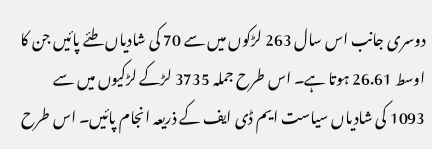دوسری جانب اس سال 263 لڑکوں میں سے 70 کی شادیاں طئے پائیں جن کا اوسط 26.61 ہوتا ہے۔ اس طرح جملہ 3735 لڑکے لڑکیوں میں سے 1093 کی شادیاں سیاست ایم ڈی ایف کے ذریعہ انجام پائیں۔ اس طرح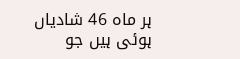ہر ماہ 46 شادیاں ہوئی ہیں جو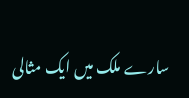سارے ملک میں ایک مثالی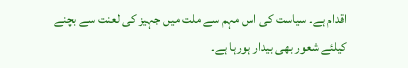اقدام ہے۔ سیاست کی اس مہم سے ملت میں جہیز کی لعنت سے بچنے کیلئے شعور بھی بیدار ہورہا ہے۔